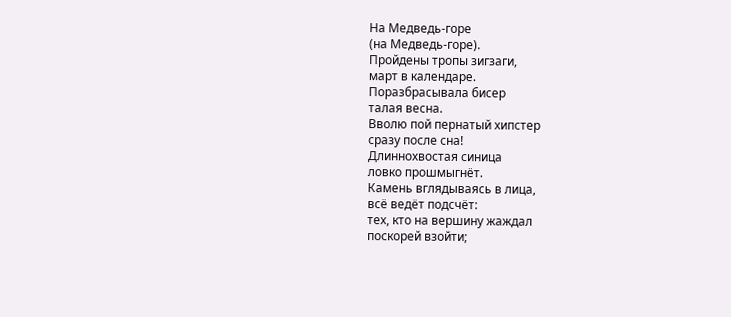На Медведь-горе
(на Медведь-горе).
Пройдены тропы зигзаги,
март в календаре.
Поразбрасывала бисер
талая весна.
Вволю пой пернатый хипстер
сразу после сна!
Длиннохвостая синица
ловко прошмыгнёт.
Камень вглядываясь в лица,
всё ведёт подсчёт:
тех, кто на вершину жаждал
поскорей взойти;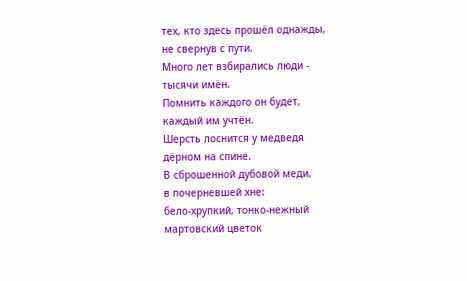тех, кто здесь прошёл однажды,
не свернув с пути.
Много лет взбирались люди -
тысячи имён.
Помнить каждого он будет,
каждый им учтён.
Шерсть лоснится у медведя
дёрном на спине.
В сброшенной дубовой меди,
в почерневшей хне:
бело-хрупкий, тонко-нежный
мартовский цветок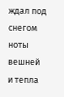ждал под снегом ноты вешней
и тепла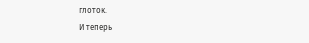глоток.
И теперь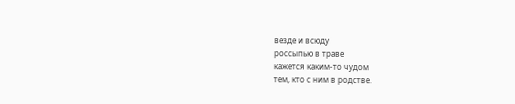везде и всюду
россыпью в траве
кажется каким-то чудом
тем, кто с ним в родстве.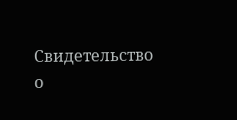Свидетельство о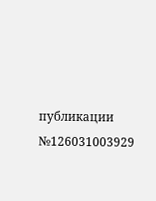публикации №126031003929